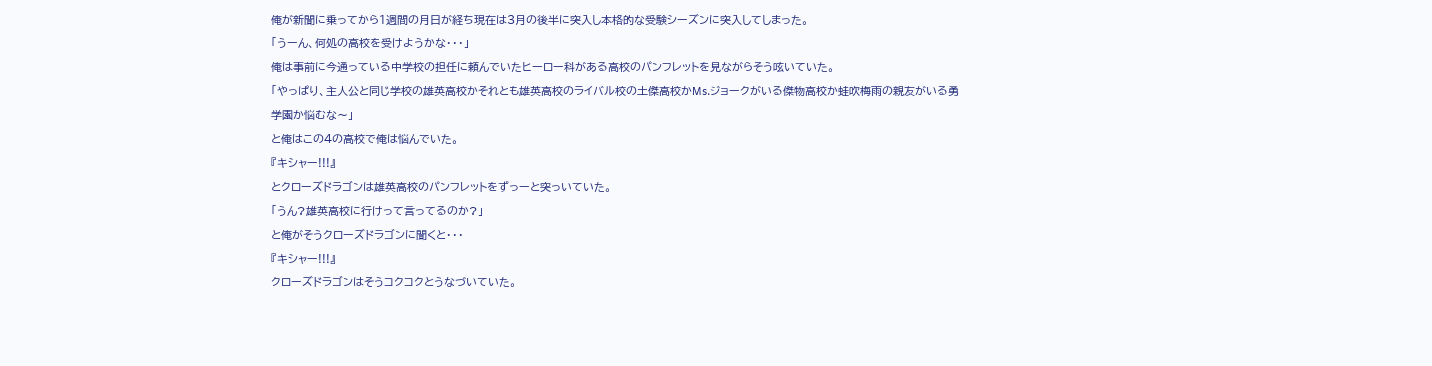俺が新聞に乗ってから1週間の月日が経ち現在は3月の後半に突入し本格的な受験シーズンに突入してしまった。
「うーん、何処の高校を受けようかな・・・」
俺は事前に今通っている中学校の担任に頼んでいたヒーロー科がある高校のパンフレットを見ながらそう呟いていた。
「やっぱり、主人公と同じ学校の雄英高校かそれとも雄英高校のライバル校の土傑高校かMs.ジョークがいる傑物高校か蛙吹梅雨の親友がいる勇学園か悩むな〜」
と俺はこの4の高校で俺は悩んでいた。
『キシャー!!!』
とクローズドラゴンは雄英高校のパンフレットをずっーと突っいていた。
「うん?雄英高校に行けって言ってるのか?」
と俺がそうクローズドラゴンに聞くと・・・
『キシャー!!!』
クローズドラゴンはそうコクコクとうなづいていた。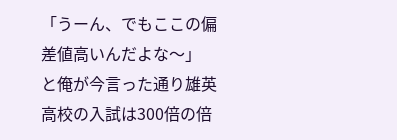「うーん、でもここの偏差値高いんだよな〜」
と俺が今言った通り雄英高校の入試は300倍の倍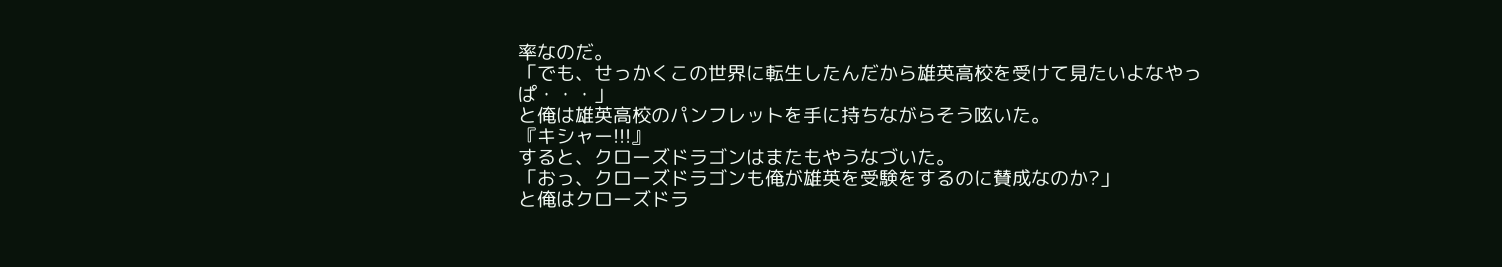率なのだ。
「でも、せっかくこの世界に転生したんだから雄英高校を受けて見たいよなやっぱ・・・」
と俺は雄英高校のパンフレットを手に持ちながらそう呟いた。
『キシャー!!!』
すると、クローズドラゴンはまたもやうなづいた。
「おっ、クローズドラゴンも俺が雄英を受験をするのに賛成なのか?」
と俺はクローズドラ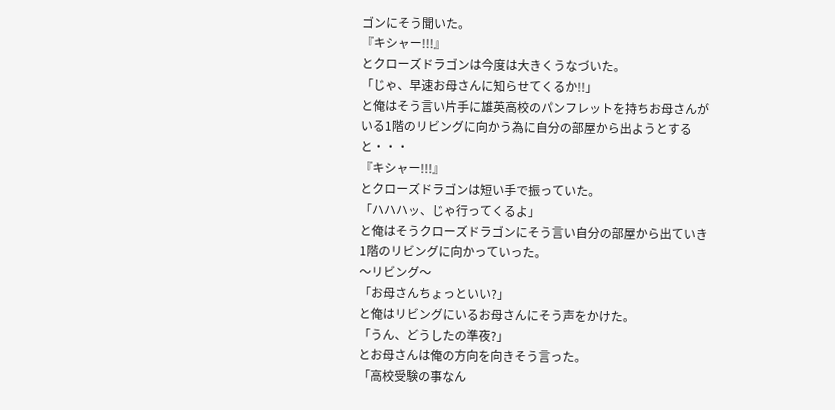ゴンにそう聞いた。
『キシャー!!!』
とクローズドラゴンは今度は大きくうなづいた。
「じゃ、早速お母さんに知らせてくるか!!」
と俺はそう言い片手に雄英高校のパンフレットを持ちお母さんがいる1階のリビングに向かう為に自分の部屋から出ようとすると・・・
『キシャー!!!』
とクローズドラゴンは短い手で振っていた。
「ハハハッ、じゃ行ってくるよ」
と俺はそうクローズドラゴンにそう言い自分の部屋から出ていき1階のリビングに向かっていった。
〜リビング〜
「お母さんちょっといい?」
と俺はリビングにいるお母さんにそう声をかけた。
「うん、どうしたの準夜?」
とお母さんは俺の方向を向きそう言った。
「高校受験の事なん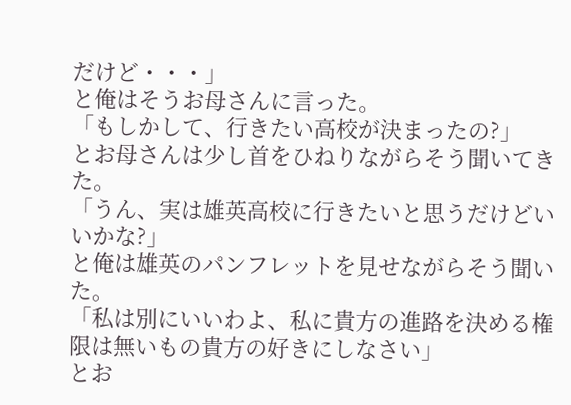だけど・・・」
と俺はそうお母さんに言った。
「もしかして、行きたい高校が決まったの?」
とお母さんは少し首をひねりながらそう聞いてきた。
「うん、実は雄英高校に行きたいと思うだけどいいかな?」
と俺は雄英のパンフレットを見せながらそう聞いた。
「私は別にいいわよ、私に貴方の進路を決める権限は無いもの貴方の好きにしなさい」
とお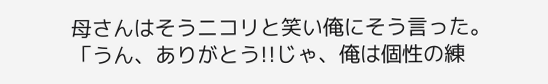母さんはそうニコリと笑い俺にそう言った。
「うん、ありがとう!!じゃ、俺は個性の練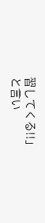習してくる!!」
と言い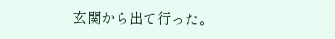玄関から出て行った。